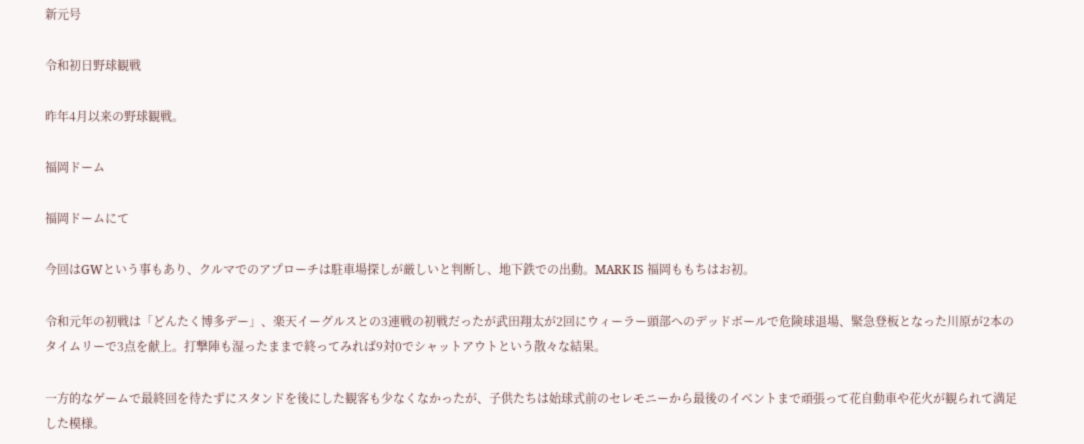新元号

令和初日野球観戦

昨年4月以来の野球観戦。

福岡ドーム

福岡ドームにて

今回はGWという事もあり、クルマでのアプローチは駐車場探しが厳しいと判断し、地下鉄での出動。MARK IS 福岡ももちはお初。

令和元年の初戦は「どんたく博多デー」、楽天イーグルスとの3連戦の初戦だったが武田翔太が2回にウィーラー頭部へのデッドボールで危険球退場、緊急登板となった川原が2本のタイムリーで3点を献上。打撃陣も湿ったままで終ってみれば9対0でシャットアウトという散々な結果。

一方的なゲームで最終回を待たずにスタンドを後にした観客も少なくなかったが、子供たちは始球式前のセレモニーから最後のイベントまで頑張って花自動車や花火が観られて満足した模様。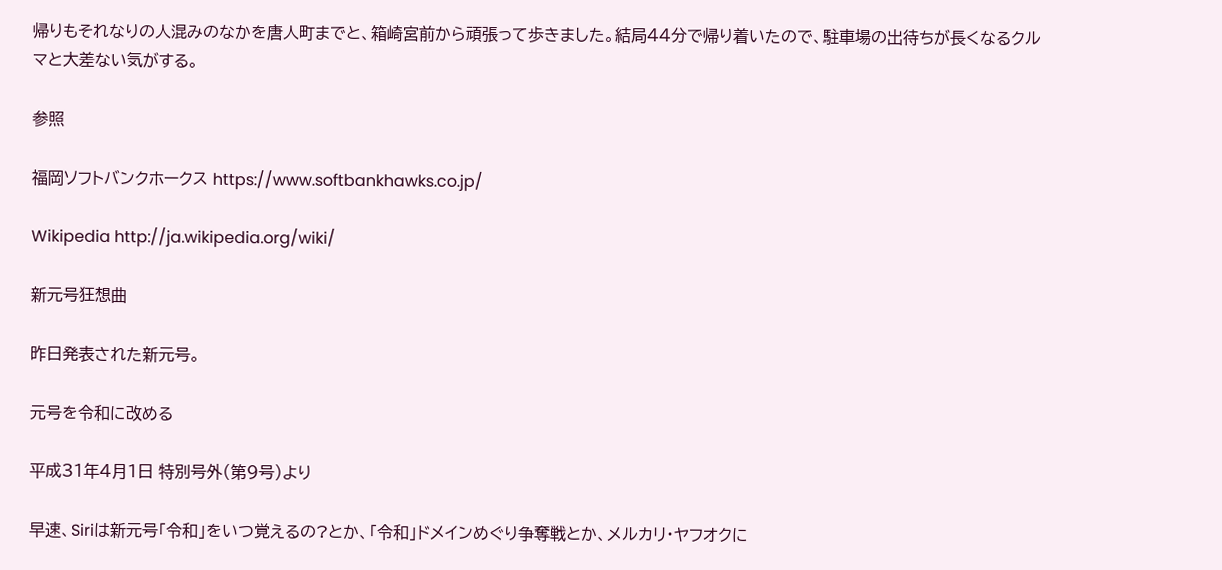帰りもそれなりの人混みのなかを唐人町までと、箱崎宮前から頑張って歩きました。結局44分で帰り着いたので、駐車場の出待ちが長くなるクルマと大差ない気がする。

参照

福岡ソフトバンクホークス https://www.softbankhawks.co.jp/

Wikipedia http://ja.wikipedia.org/wiki/

新元号狂想曲

昨日発表された新元号。

元号を令和に改める

平成31年4月1日 特別号外(第9号)より

早速、Siriは新元号「令和」をいつ覚えるの?とか、「令和」ドメインめぐり争奪戦とか、メルカリ・ヤフオクに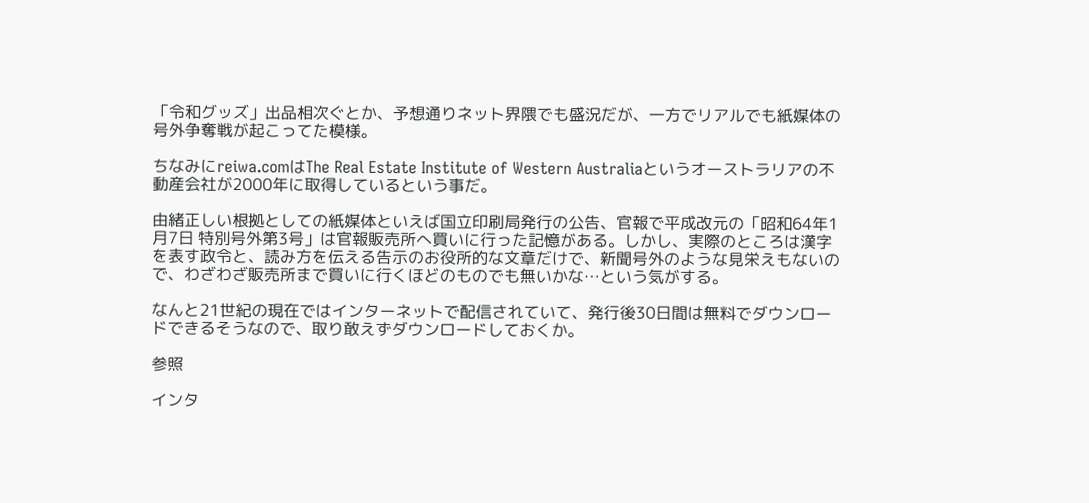「令和グッズ」出品相次ぐとか、予想通りネット界隈でも盛況だが、一方でリアルでも紙媒体の号外争奪戦が起こってた模様。

ちなみにreiwa.comはThe Real Estate Institute of Western Australiaというオーストラリアの不動産会社が2000年に取得しているという事だ。

由緒正しい根拠としての紙媒体といえば国立印刷局発行の公告、官報で平成改元の「昭和64年1月7日 特別号外第3号」は官報販売所へ買いに行った記憶がある。しかし、実際のところは漢字を表す政令と、読み方を伝える告示のお役所的な文章だけで、新聞号外のような見栄えもないので、わざわざ販売所まで買いに行くほどのものでも無いかな…という気がする。

なんと21世紀の現在ではインターネットで配信されていて、発行後30日間は無料でダウンロードできるそうなので、取り敢えずダウンロードしておくか。

参照

インタ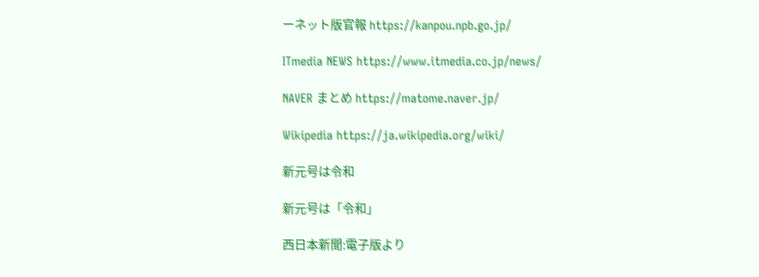ーネット版官報 https://kanpou.npb.go.jp/

ITmedia NEWS https://www.itmedia.co.jp/news/

NAVER まとめ https://matome.naver.jp/

Wikipedia https://ja.wikipedia.org/wiki/

新元号は令和

新元号は「令和」

西日本新聞:電子版より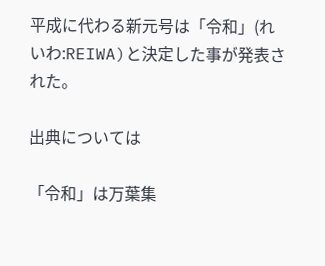平成に代わる新元号は「令和」(れいわ:REIWA)と決定した事が発表された。

出典については

「令和」は万葉集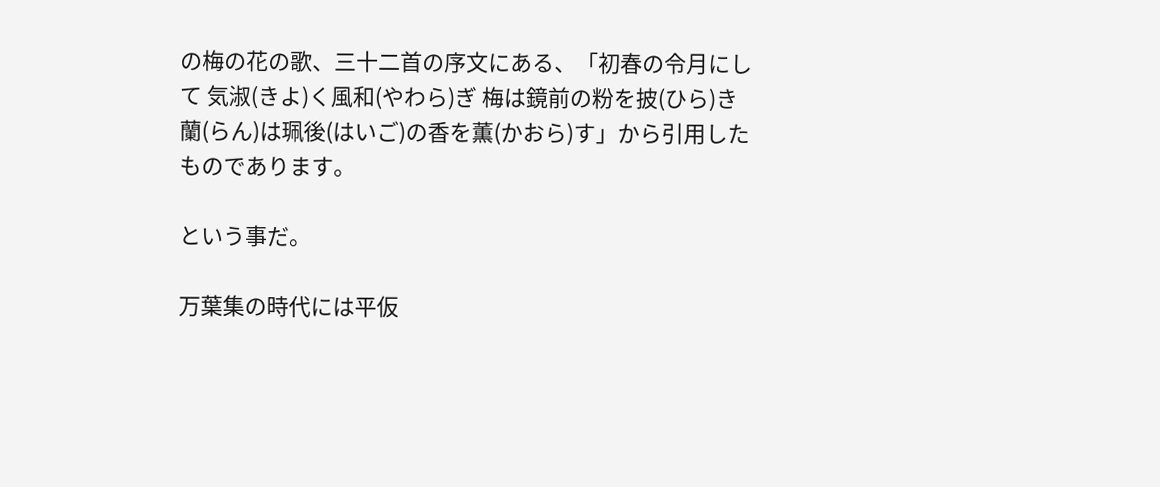の梅の花の歌、三十二首の序文にある、「初春の令月にして 気淑(きよ)く風和(やわら)ぎ 梅は鏡前の粉を披(ひら)き 蘭(らん)は珮後(はいご)の香を薫(かおら)す」から引用したものであります。

という事だ。

万葉集の時代には平仮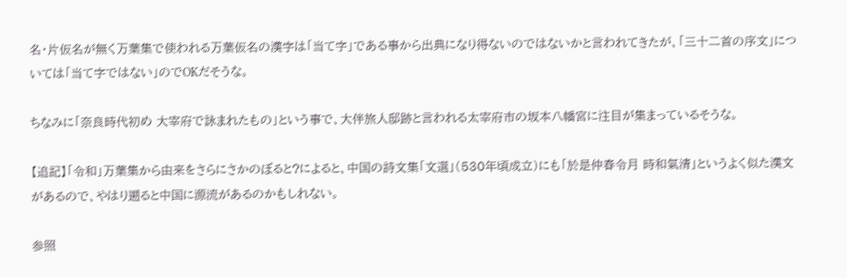名・片仮名が無く万葉集で使われる万葉仮名の漢字は「当て字」である事から出典になり得ないのではないかと言われてきたが、「三十二首の序文」については「当て字ではない」のでOKだそうな。

ちなみに「奈良時代初め 大宰府で詠まれたもの」という事で、大伴旅人邸跡と言われる太宰府市の坂本八幡宮に注目が集まっているそうな。

【追記】「令和」万葉集から由来をさらにさかのぼると?によると、中国の詩文集「文選」(530年頃成立)にも「於是仲春令月 時和氣清」というよく似た漢文があるので、やはり遡ると中国に源流があるのかもしれない。

参照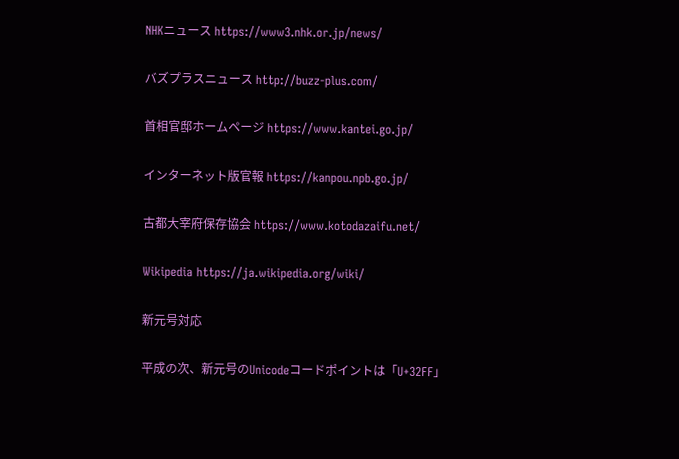NHKニュース https://www3.nhk.or.jp/news/

バズプラスニュース http://buzz-plus.com/

首相官邸ホームページ https://www.kantei.go.jp/

インターネット版官報 https://kanpou.npb.go.jp/

古都大宰府保存協会 https://www.kotodazaifu.net/

Wikipedia https://ja.wikipedia.org/wiki/

新元号対応

平成の次、新元号のUnicodeコードポイントは「U+32FF」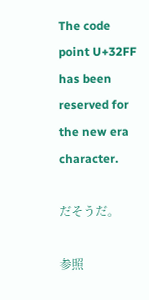The code point U+32FF has been reserved for the new era character.

だそうだ。

参照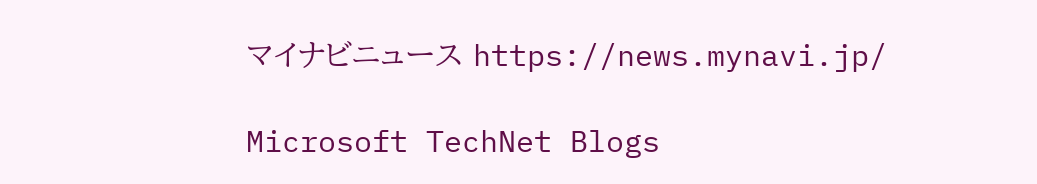マイナビニュース https://news.mynavi.jp/

Microsoft TechNet Blogs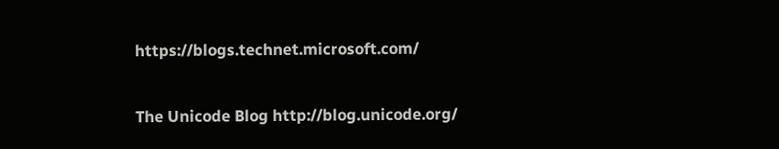https://blogs.technet.microsoft.com/

The Unicode Blog http://blog.unicode.org/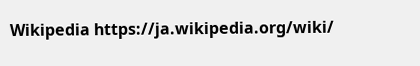Wikipedia https://ja.wikipedia.org/wiki/